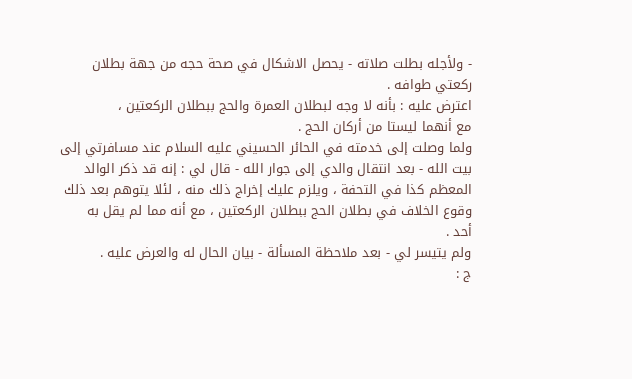- ولأجله بطلت صلاته - يحصل الاشكال في صحة حجه من جهة بطلان
ركعتي طوافه .
اعترض عليه : بأنه لا وجه لبطلان العمرة والحج ببطلان الركعتين ،
مع أنهما ليستا من أركان الحج .
ولما وصلت إلى خدمته في الحائر الحسيني عليه السلام عند مسافرتي إلى
بيت الله - بعد انتقال والدي إلى جوار الله - قال لي : إنه قد ذكر الوالد
المعظم كذا في التحفة ، ويلزم عليك إخراج ذلك منه ، لئلا يتوهم بعد ذلك
وقوع الخلاف في بطلان الحج ببطلان الركعتين ، مع أنه مما لم يقل به
أحد .
ولم يتيسر لي - بعد ملاحظة المسألة - بيان الحال له والعرض عليه .
ج :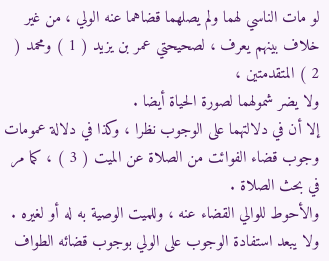لو مات الناسي لهما ولم يصلهما قضاهما عنه الولي ، من غير
خلاف بينهم يعرف ، لصحيحتي عمر بن يزيد ( 1 ) ومحمد ( 2 ) المتقدمتين ،
ولا يضر شمولهما لصورة الحياة أيضا .
إلا أن في دلالتهما على الوجوب نظرا ، وكذا في دلالة عمومات
وجوب قضاء الفوائت من الصلاة عن الميت ( 3 ) ، كما مر في بحث الصلاة .
والأحوط للوالي القضاء عنه ، وللميت الوصية به له أو لغيره .
ولا يبعد استفادة الوجوب على الولي بوجوب قضائه الطواف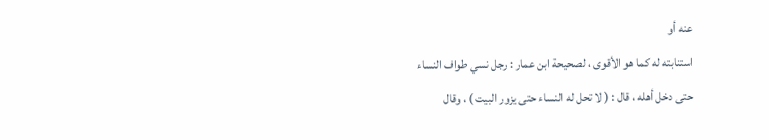عنه أو
استنابته له كما هو الأقوى ، لصحيحة ابن عمار : رجل نسي طواف النساء
حتى دخل أهله ، قال : ( لا تحل له النساء حتى يزور البيت ) ، وقال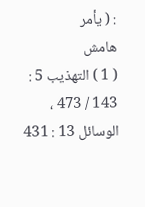: ( يأمر
هامش
( 1 ) التهذيب 5 : 143 / 473 ، الوسائل 13 : 431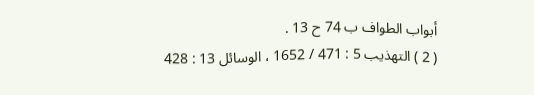أبواب الطواف ب 74 ح 13 .
( 2 ) التهذيب 5 : 471 / 1652 ، الوسائل 13 : 428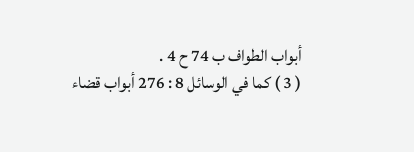أبواب الطواف ب 74 ح 4 .
( 3 ) كما في الوسائل 8 : 276 أبواب قضاء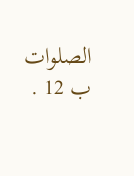الصلوات ب 12 .